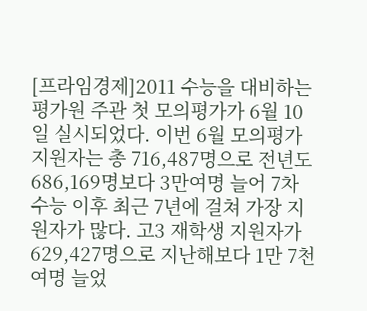[프라임경제]2011 수능을 대비하는 평가원 주관 첫 모의평가가 6월 10일 실시되었다. 이번 6월 모의평가 지원자는 총 716,487명으로 전년도 686,169명보다 3만여명 늘어 7차 수능 이후 최근 7년에 걸쳐 가장 지원자가 많다. 고3 재학생 지원자가 629,427명으로 지난해보다 1만 7천여명 늘었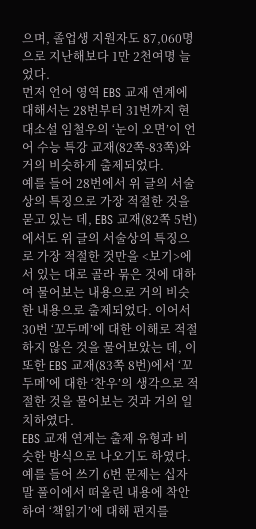으며, 졸업생 지원자도 87,060명으로 지난해보다 1만 2천여명 늘었다.
먼저 언어 영역 EBS 교재 연계에 대해서는 28번부터 31번까지 현대소설 임철우의 ‘눈이 오면’이 언어 수능 특강 교재(82쪽-83쪽)와 거의 비슷하게 출제되었다.
예를 들어 28번에서 위 글의 서술상의 특징으로 가장 적절한 것을 묻고 있는 데, EBS 교재(82쪽 5번)에서도 위 글의 서술상의 특징으로 가장 적절한 것만을 <보기>에서 있는 대로 골라 묶은 것에 대하여 물어보는 내용으로 거의 비슷한 내용으로 출제되었다. 이어서 30번 ‘꼬두메’에 대한 이해로 적절하지 않은 것을 물어보았는 데, 이 또한 EBS 교재(83쪽 8번)에서 ‘꼬두메’에 대한 ‘찬우’의 생각으로 적절한 것을 물어보는 것과 거의 일치하였다.
EBS 교재 연계는 출제 유형과 비슷한 방식으로 나오기도 하였다. 예를 들어 쓰기 6번 문제는 십자말 풀이에서 떠올린 내용에 착안하여 ‘책읽기’에 대해 편지를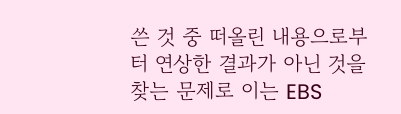쓴 것 중 떠올린 내용으로부터 연상한 결과가 아닌 것을 찾는 문제로 이는 EBS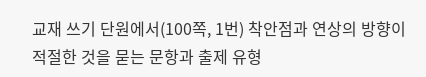교재 쓰기 단원에서(100쪽, 1번) 착안점과 연상의 방향이 적절한 것을 묻는 문항과 출제 유형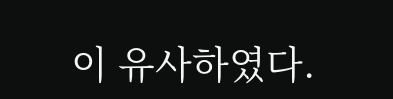이 유사하였다.